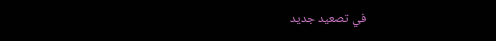في تصعيد جديد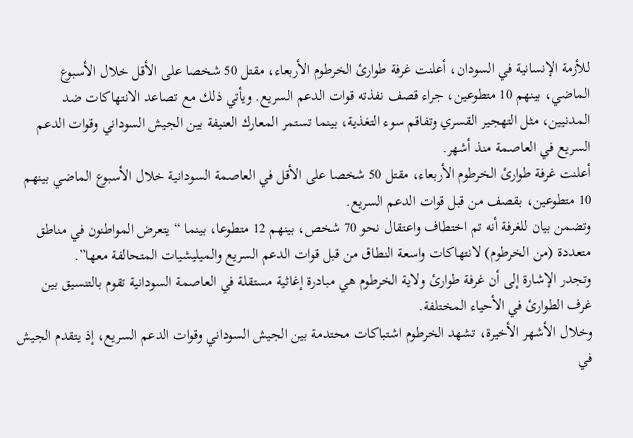للأزمة الإنسانية في السودان، أعلنت غرفة طوارئ الخرطوم الأربعاء، مقتل 50 شخصا على الأقل خلال الأسبوع الماضي، بينهم 10 متطوعين، جراء قصف نفذته قوات الدعم السريع. ويأتي ذلك مع تصاعد الانتهاكات ضد المدنيين، مثل التهجير القسري وتفاقم سوء التغذية، بينما تستمر المعارك العنيفة بين الجيش السوداني وقوات الدعم السريع في العاصمة منذ أشهر.
أعلنت غرفة طوارئ الخرطوم الأربعاء، مقتل 50 شخصا على الأقل في العاصمة السودانية خلال الأسبوع الماضي بينهم 10 متطوعين، بقصف من قبل قوات الدعم السريع.
وتضمن بيان للغرفة أنه تم اختطاف واعتقال نحو 70 شخص، بينهم 12 متطوعا، بينما “يتعرض المواطنون في مناطق متعددة (من الخرطوم) لانتهاكات واسعة النطاق من قبل قوات الدعم السريع والميليشيات المتحالفة معها”.
وتجدر الإشارة إلى أن غرفة طوارئ ولاية الخرطوم هي مبادرة إغاثية مستقلة في العاصمة السودانية تقوم بالتنسيق بين غرف الطوارئ في الأحياء المختلفة.
وخلال الأشهر الأخيرة، تشهد الخرطوم اشتباكات محتدمة بين الجيش السوداني وقوات الدعم السريع، إذ يتقدم الجيش في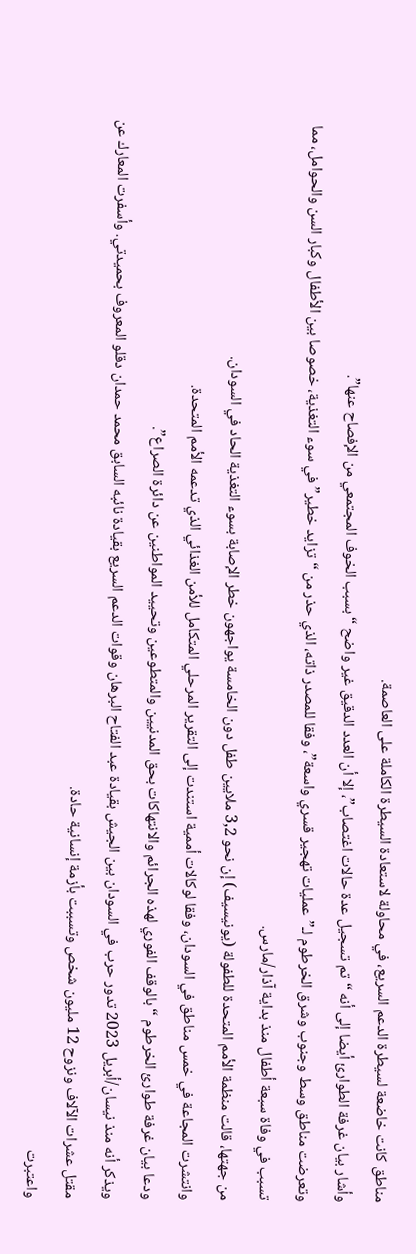مناطق كانت خاضعة لسيطرة الدعم السريع، في محاولة لاستعادة السيطرة الكاملة على العاصمة.
وأشار بيان غرفة الطوارئ أيضا إلى أنه “تم تسجيل عدة حالات اغتصاب”، إلا أن العدد الدقيق غير واضح “بسبب الخوف المجتمعي من الإفصاح عنها”.
وتعرضت مناطق وسط وجنوب وشرق الخرطوم لـ”عمليات تهجير قسري واسعة”، وفقا للمصدر ذاته، الذي حذر من “تزايد خطير” في سوء التغذية، خصوصا بين الأطفال وكبار السن والحوامل، مما تسبب في وفاة سبعة أطفال منذ بداية آذار/مارس.
من جهتها، قالت منظمة الأمم المتحدة للطفولة (يونيسيف) إن نحو 3,2 ملايين طفل دون الخامسة يواجهون خطر الإصابة بسوء التغذية الحاد في السودان.
وانتشرت المجاعة في خمس مناطق في السودان، وفقا لوكالات أممية استندت إلى التقرير المرحلي المتكامل للأمن الغذائي الذي تدعمه الأمم المتحدة.
ودعا بيان غرفة طوارئ الخرطوم “بالوقف الفوري لهذه الجرائم والانتهاكات بحق المدنيين والمتطوعين وتحييد المواطنين عن دائرة الصراع”.
ويذكر أنه منذ نيسان/أبريل 2023 تدور حرب في السودان بين الجيش بقيادة عبد الفتاح البرهان وقوات الدعم السريع بقيادة نائبه السابق محمد حمدان دقلو المعروف بحميدتي. وأسفرت المعارك عن مقتل عشرات الآلاف ونزوح 12 مليون شخص وتسببت بأزمة إنسانية حادة.
واعتبرت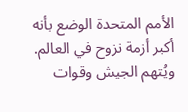الأمم المتحدة الوضع بأنه أكبر أزمة نزوح في العالم.
ويُتهم الجيش وقوات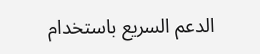الدعم السريع باستخدام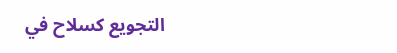التجويع كسلاح في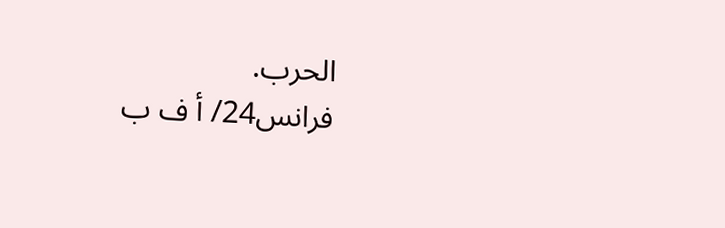الحرب.
فرانس24/ أ ف ب